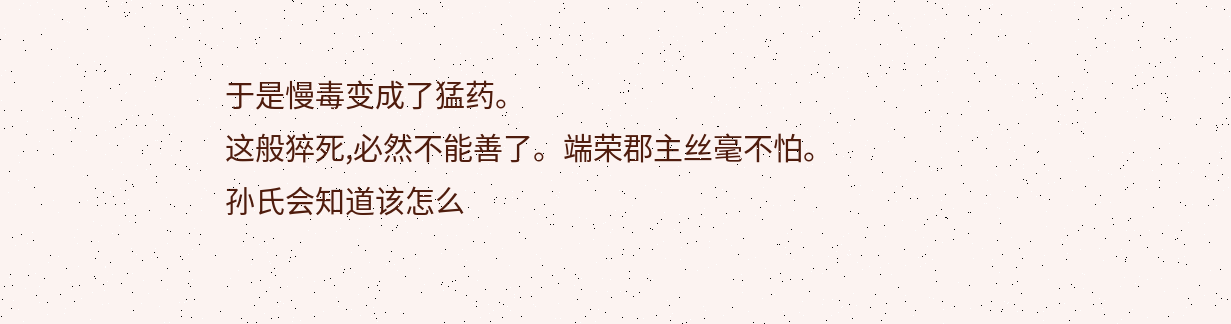于是慢毒变成了猛药。
这般猝死,必然不能善了。端荣郡主丝毫不怕。
孙氏会知道该怎么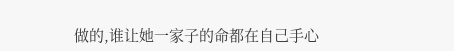做的,谁让她一家子的命都在自己手心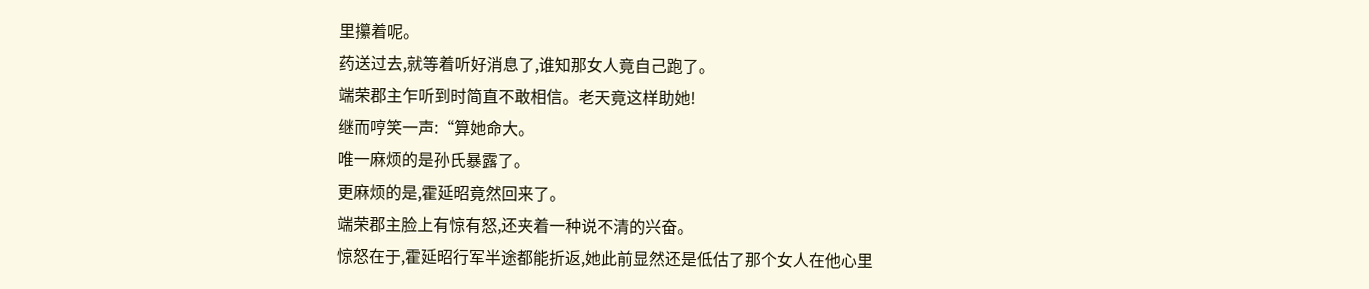里攥着呢。
药送过去,就等着听好消息了,谁知那女人竟自己跑了。
端荣郡主乍听到时简直不敢相信。老天竟这样助她!
继而哼笑一声:“算她命大。
唯一麻烦的是孙氏暴露了。
更麻烦的是,霍延昭竟然回来了。
端荣郡主脸上有惊有怒,还夹着一种说不清的兴奋。
惊怒在于,霍延昭行军半途都能折返,她此前显然还是低估了那个女人在他心里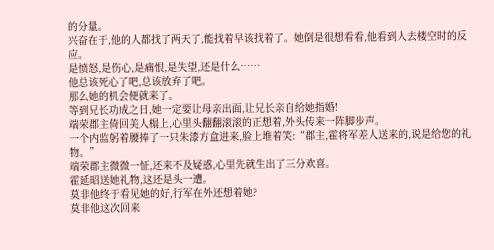的分量。
兴奋在于,他的人都找了两天了,能找着早该找着了。她倒是很想看看,他看到人去楼空时的反应。
是愤怒,是伤心,是痛恨,是失望,还是什么……
他总该死心了吧,总该放弃了吧。
那么她的机会便就来了。
等到兄长功成之日,她一定要让母亲出面,让兄长亲自给她指婚!
端荣郡主倚回美人榻上,心里头翻翻滚滚的正想着,外头传来一阵脚步声。
一个内监躬着腰捧了一只朱漆方盒进来,脸上堆着笑:“郡主,霍将军差人送来的,说是给您的礼物。”
端荣郡主微微一怔,还来不及疑惑,心里先就生出了三分欢喜。
霍延昭送她礼物,这还是头一遭。
莫非他终于看见她的好,行军在外还想着她?
莫非他这次回来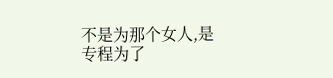不是为那个女人,是专程为了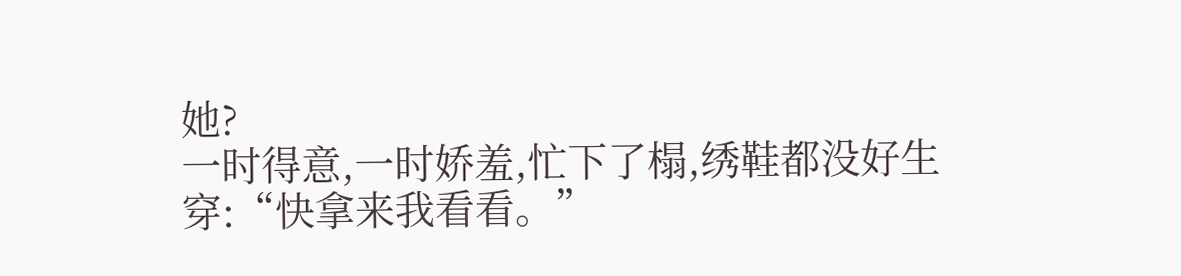她?
一时得意,一时娇羞,忙下了榻,绣鞋都没好生穿:“快拿来我看看。”